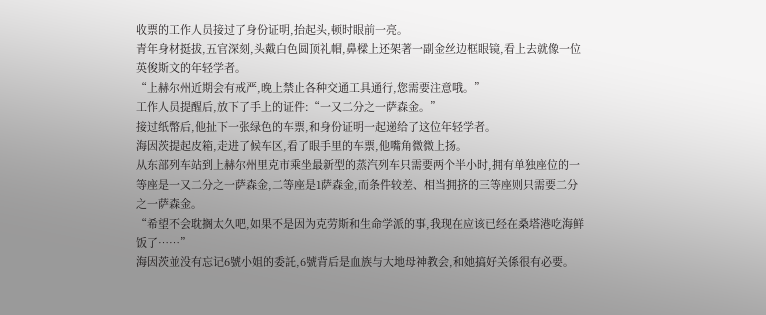收票的工作人员接过了身份证明,抬起头,顿时眼前一亮。
青年身材挺拔,五官深刻,头戴白色圆顶礼帽,鼻樑上还架著一副金丝边框眼镜,看上去就像一位英俊斯文的年轻学者。
“上赫尔州近期会有戒严,晚上禁止各种交通工具通行,您需要注意哦。”
工作人员提醒后,放下了手上的证件:“一又二分之一萨森金。”
接过纸幣后,他扯下一张绿色的车票,和身份证明一起递给了这位年轻学者。
海因茨提起皮箱,走进了候车区,看了眼手里的车票,他嘴角微微上扬。
从东部列车站到上赫尔州里克市乘坐最新型的蒸汽列车只需要两个半小时,拥有单独座位的一等座是一又二分之一萨森金,二等座是1萨森金,而条件较差、相当拥挤的三等座则只需要二分之一萨森金。
“希望不会耽搁太久吧,如果不是因为克劳斯和生命学派的事,我现在应该已经在桑塔港吃海鲜饭了……”
海因茨並没有忘记6號小姐的委託,6號背后是血族与大地母神教会,和她搞好关係很有必要。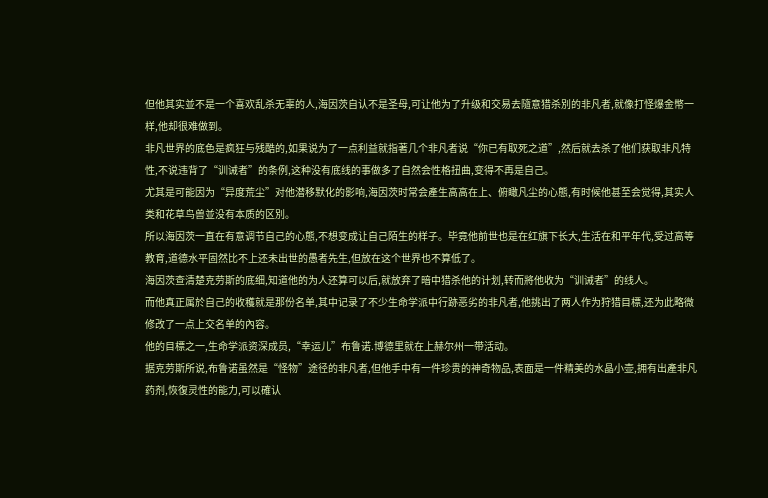但他其实並不是一个喜欢乱杀无辜的人,海因茨自认不是圣母,可让他为了升级和交易去隨意猎杀別的非凡者,就像打怪爆金幣一样,他却很难做到。
非凡世界的底色是疯狂与残酷的,如果说为了一点利益就指著几个非凡者说“你已有取死之道”,然后就去杀了他们获取非凡特性,不说违背了“训诫者”的条例,这种没有底线的事做多了自然会性格扭曲,变得不再是自己。
尤其是可能因为“异度荒尘”对他潜移默化的影响,海因茨时常会產生高高在上、俯瞰凡尘的心態,有时候他甚至会觉得,其实人类和花草鸟兽並没有本质的区別。
所以海因茨一直在有意调节自己的心態,不想变成让自己陌生的样子。毕竟他前世也是在红旗下长大,生活在和平年代,受过高等教育,道德水平固然比不上还未出世的愚者先生,但放在这个世界也不算低了。
海因茨查清楚克劳斯的底细,知道他的为人还算可以后,就放弃了暗中猎杀他的计划,转而將他收为“训诫者”的线人。
而他真正属於自己的收穫就是那份名单,其中记录了不少生命学派中行跡恶劣的非凡者,他挑出了两人作为狩猎目標,还为此略微修改了一点上交名单的內容。
他的目標之一,生命学派资深成员,“幸运儿”布鲁诺.博德里就在上赫尔州一带活动。
据克劳斯所说,布鲁诺虽然是“怪物”途径的非凡者,但他手中有一件珍贵的神奇物品,表面是一件精美的水晶小壶,拥有出產非凡药剂,恢復灵性的能力,可以確认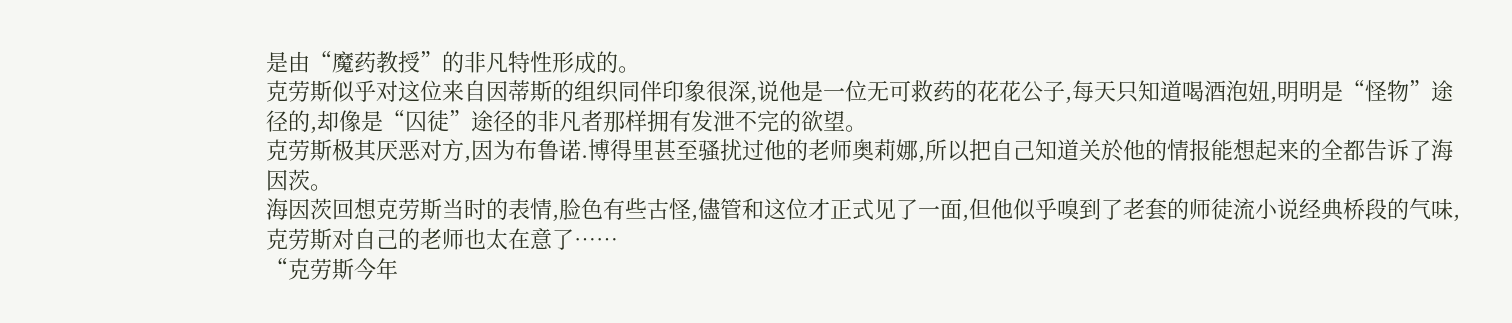是由“魔药教授”的非凡特性形成的。
克劳斯似乎对这位来自因蒂斯的组织同伴印象很深,说他是一位无可救药的花花公子,每天只知道喝酒泡妞,明明是“怪物”途径的,却像是“囚徒”途径的非凡者那样拥有发泄不完的欲望。
克劳斯极其厌恶对方,因为布鲁诺.博得里甚至骚扰过他的老师奥莉娜,所以把自己知道关於他的情报能想起来的全都告诉了海因茨。
海因茨回想克劳斯当时的表情,脸色有些古怪,儘管和这位才正式见了一面,但他似乎嗅到了老套的师徒流小说经典桥段的气味,克劳斯对自己的老师也太在意了……
“克劳斯今年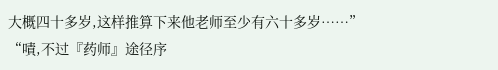大概四十多岁,这样推算下来他老师至少有六十多岁……”
“嘖,不过『药师』途径序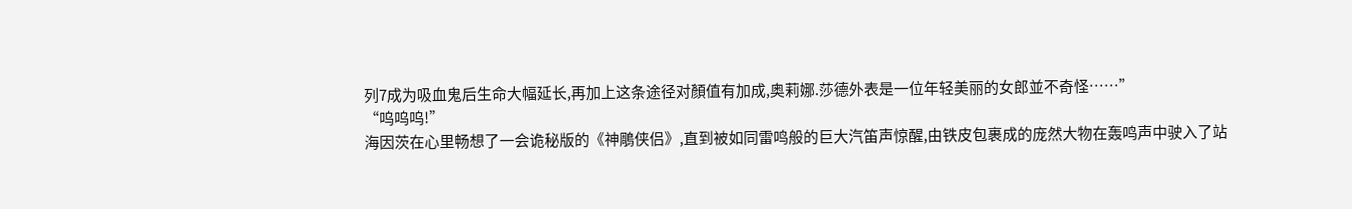列7成为吸血鬼后生命大幅延长,再加上这条途径对顏值有加成,奥莉娜.莎德外表是一位年轻美丽的女郎並不奇怪……”
“呜呜呜!”
海因茨在心里畅想了一会诡秘版的《神鵰侠侣》,直到被如同雷鸣般的巨大汽笛声惊醒,由铁皮包裹成的庞然大物在轰鸣声中驶入了站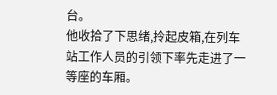台。
他收拾了下思绪,拎起皮箱,在列车站工作人员的引领下率先走进了一等座的车厢。